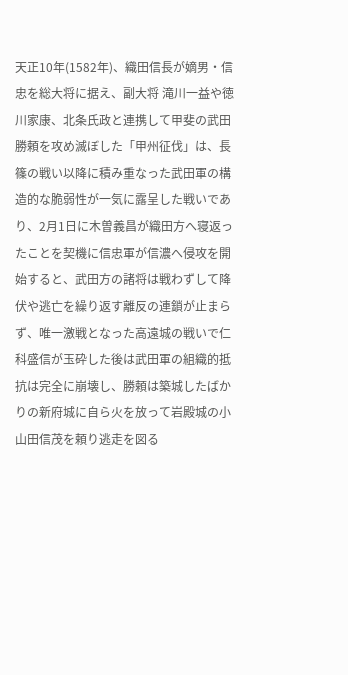天正10年(1582年)、織田信長が嫡男・信忠を総大将に据え、副大将 滝川一益や徳川家康、北条氏政と連携して甲斐の武田勝頼を攻め滅ぼした「甲州征伐」は、長篠の戦い以降に積み重なった武田軍の構造的な脆弱性が一気に露呈した戦いであり、2月1日に木曽義昌が織田方へ寝返ったことを契機に信忠軍が信濃へ侵攻を開始すると、武田方の諸将は戦わずして降伏や逃亡を繰り返す離反の連鎖が止まらず、唯一激戦となった高遠城の戦いで仁科盛信が玉砕した後は武田軍の組織的抵抗は完全に崩壊し、勝頼は築城したばかりの新府城に自ら火を放って岩殿城の小山田信茂を頼り逃走を図る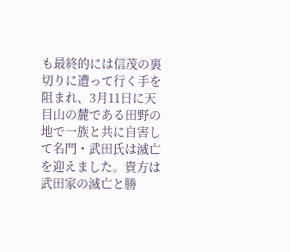も最終的には信茂の裏切りに遭って行く手を阻まれ、3月11日に天目山の麓である田野の地で一族と共に自害して名門・武田氏は滅亡を迎えました。貴方は武田家の滅亡と勝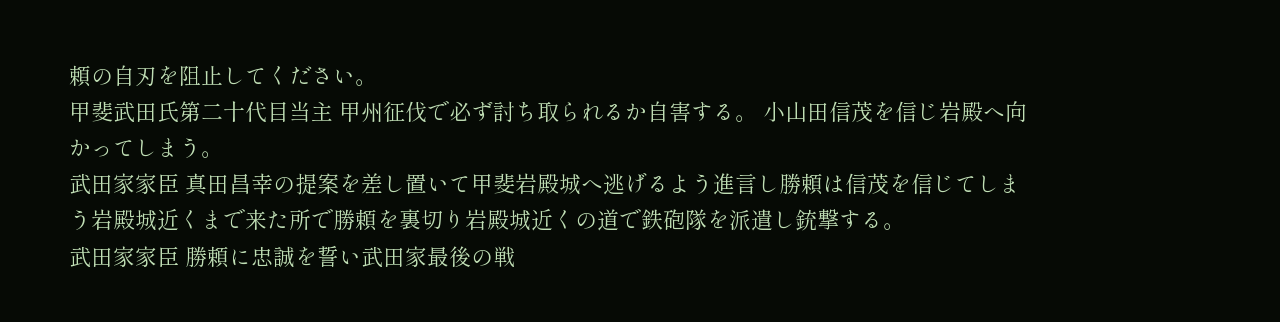頼の自刃を阻止してください。
甲斐武田氏第二十代目当主 甲州征伐で必ず討ち取られるか自害する。 小山田信茂を信じ岩殿へ向かってしまう。
武田家家臣 真田昌幸の提案を差し置いて甲斐岩殿城へ逃げるよう進言し勝頼は信茂を信じてしまう岩殿城近くまで来た所で勝頼を裏切り岩殿城近くの道で鉄砲隊を派遣し銃撃する。
武田家家臣 勝頼に忠誠を誓い武田家最後の戦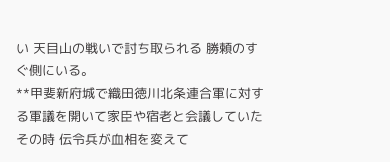い 天目山の戦いで討ち取られる 勝頼のすぐ側にいる。
**甲斐新府城で織田徳川北条連合軍に対する軍議を開いて家臣や宿老と会議していたその時 伝令兵が血相を変えて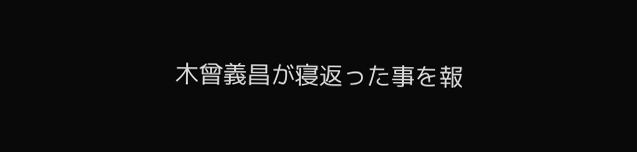木曾義昌が寝返った事を報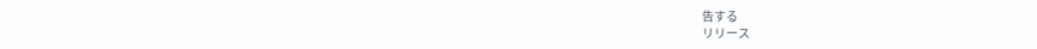告する
リリース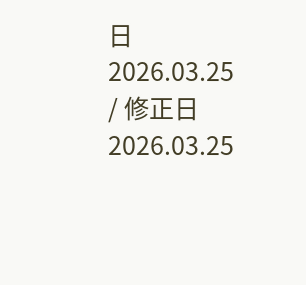日 2026.03.25 / 修正日 2026.03.25